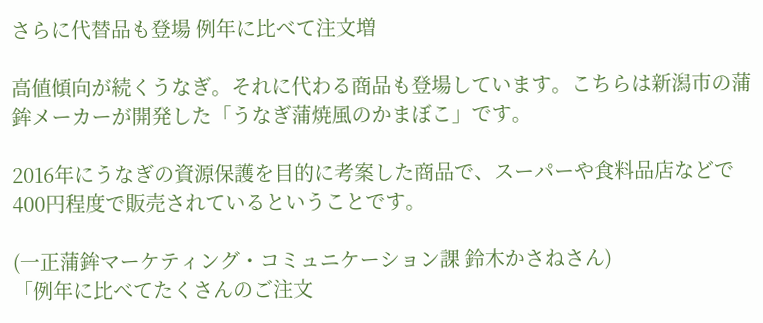さらに代替品も登場 例年に比べて注文増

高値傾向が続くうなぎ。それに代わる商品も登場しています。こちらは新潟市の蒲鉾メーカーが開発した「うなぎ蒲焼風のかまぼこ」です。

2016年にうなぎの資源保護を目的に考案した商品で、スーパーや食料品店などで400円程度で販売されているということです。

(一正蒲鉾マーケティング・コミュニケーション課 鈴木かさねさん)
「例年に比べてたくさんのご注文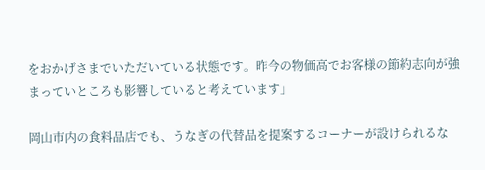をおかげさまでいただいている状態です。昨今の物価高でお客様の節約志向が強まっていところも影響していると考えています」

岡山市内の食料品店でも、うなぎの代替品を提案するコーナーが設けられるな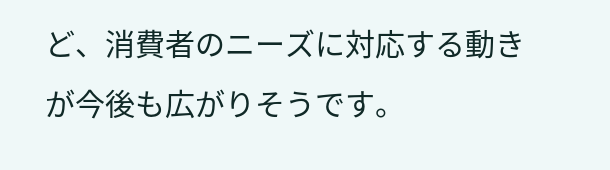ど、消費者のニーズに対応する動きが今後も広がりそうです。